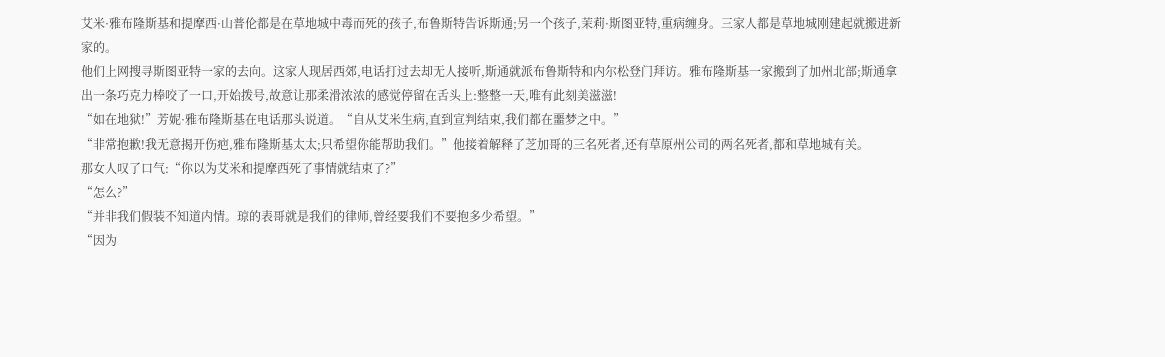艾米·雅布隆斯基和提摩西·山普伦都是在草地城中毒而死的孩子,布鲁斯特告诉斯通;另一个孩子,茉莉·斯图亚特,重病缠身。三家人都是草地城刚建起就搬进新家的。
他们上网搜寻斯图亚特一家的去向。这家人现居西郊,电话打过去却无人接听,斯通就派布鲁斯特和内尔松登门拜访。雅布隆斯基一家搬到了加州北部;斯通拿出一条巧克力棒咬了一口,开始拨号,故意让那柔滑浓浓的感觉停留在舌头上:整整一天,唯有此刻美滋滋!
“如在地狱!”芳妮·雅布隆斯基在电话那头说道。“自从艾米生病,直到宣判结束,我们都在噩梦之中。”
“非常抱歉!我无意揭开伤疤,雅布隆斯基太太;只希望你能帮助我们。”他接着解释了芝加哥的三名死者,还有草原州公司的两名死者,都和草地城有关。
那女人叹了口气:“你以为艾米和提摩西死了事情就结束了?”
“怎么?”
“并非我们假装不知道内情。琼的表哥就是我们的律师,曾经要我们不要抱多少希望。”
“因为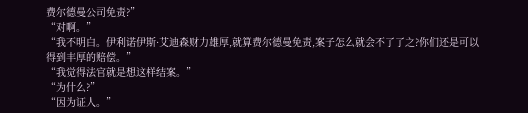费尔德曼公司免责?”
“对啊。”
“我不明白。伊利诺伊斯·艾迪森财力雄厚,就算费尔德曼免责,案子怎么就会不了了之?你们还是可以得到丰厚的赔偿。”
“我觉得法官就是想这样结案。”
“为什么?”
“因为证人。”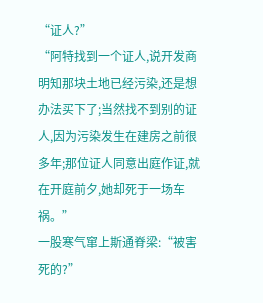“证人?”
“阿特找到一个证人,说开发商明知那块土地已经污染,还是想办法买下了;当然找不到别的证人,因为污染发生在建房之前很多年;那位证人同意出庭作证,就在开庭前夕,她却死于一场车祸。”
一股寒气窜上斯通脊梁:“被害死的?”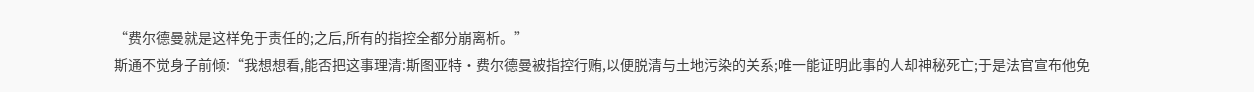“费尔德曼就是这样免于责任的;之后,所有的指控全都分崩离析。”
斯通不觉身子前倾:“我想想看,能否把这事理清:斯图亚特·费尔德曼被指控行贿,以便脱清与土地污染的关系;唯一能证明此事的人却神秘死亡;于是法官宣布他免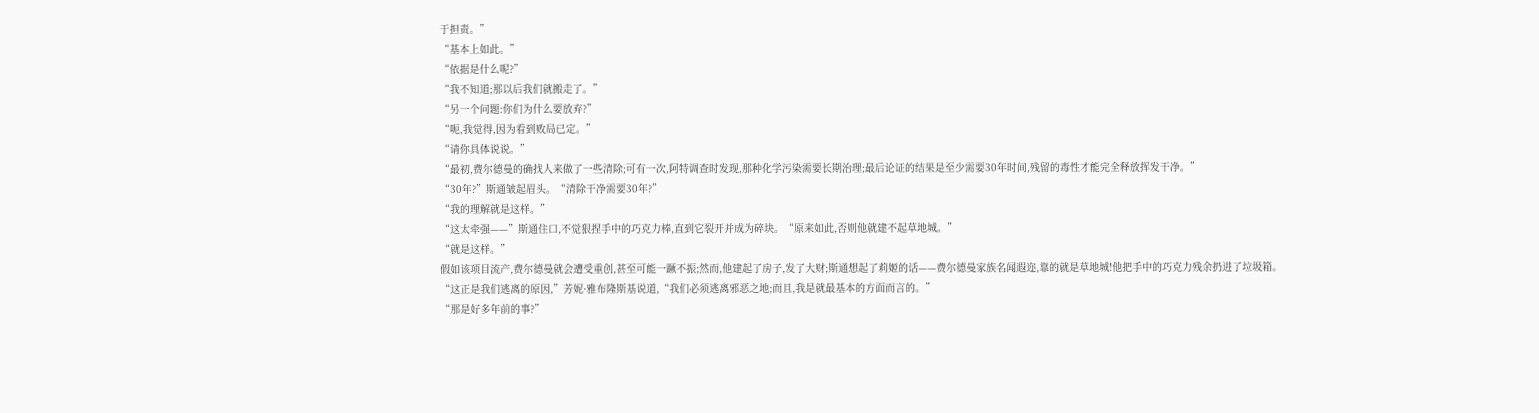于担责。”
“基本上如此。”
“依据是什么呢?”
“我不知道;那以后我们就搬走了。”
“另一个问题:你们为什么要放弃?”
“呃,我觉得,因为看到败局已定。”
“请你具体说说。”
“最初,费尔德曼的确找人来做了一些清除;可有一次,阿特调查时发现,那种化学污染需要长期治理;最后论证的结果是至少需要30年时间,残留的毒性才能完全释放挥发干净。”
“30年?”斯通皱起眉头。“清除干净需要30年?”
“我的理解就是这样。”
“这太牵强——”斯通住口,不觉狠捏手中的巧克力棒,直到它裂开并成为碎块。“原来如此,否则他就建不起草地城。”
“就是这样。”
假如该项目流产,费尔德曼就会遭受重创,甚至可能一蹶不振;然而,他建起了房子,发了大财;斯通想起了莉姬的话——费尔德曼家族名闻遐迩,靠的就是草地城!他把手中的巧克力残余扔进了垃圾箱。
“这正是我们逃离的原因,”芳妮·雅布隆斯基说道,“我们必须逃离邪恶之地;而且,我是就最基本的方面而言的。”
“那是好多年前的事?”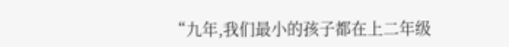“九年,我们最小的孩子都在上二年级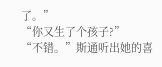了。”
“你又生了个孩子?”
“不错。”斯通听出她的喜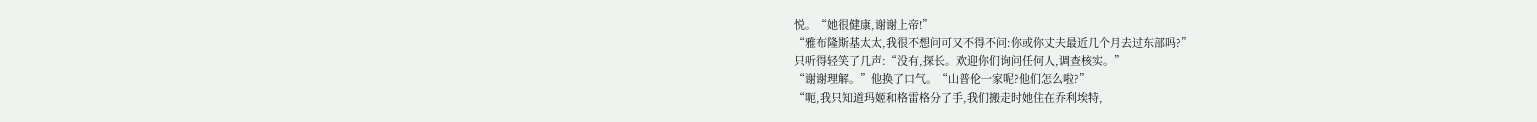悦。“她很健康,谢谢上帝!”
“雅布隆斯基太太,我很不想问可又不得不问:你或你丈夫最近几个月去过东部吗?”
只听得轻笑了几声:“没有,探长。欢迎你们询问任何人,调查核实。”
“谢谢理解。”他换了口气。“山普伦一家呢?他们怎么啦?”
“呃,我只知道玛姬和格雷格分了手,我们搬走时她住在乔利埃特,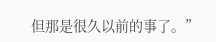但那是很久以前的事了。”